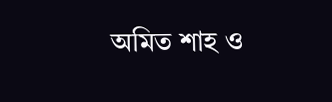অমিত শাহ ও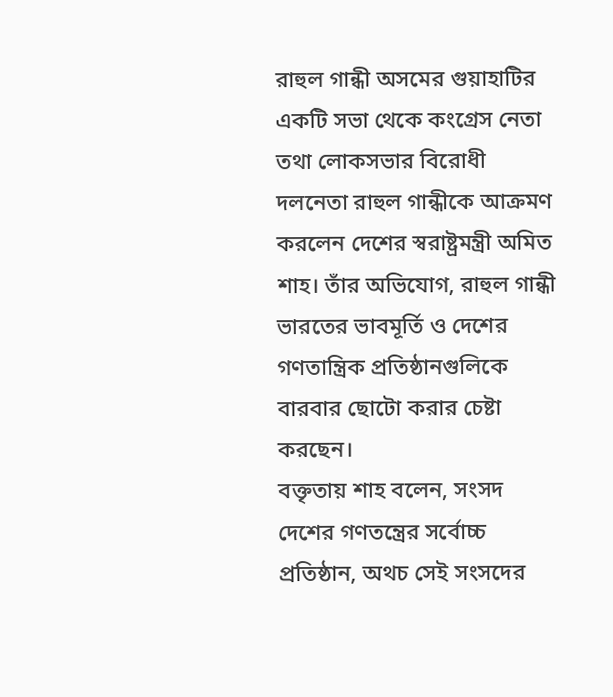রাহুল গান্ধী অসমের গুয়াহাটির একটি সভা থেকে কংগ্রেস নেতা তথা লোকসভার বিরোধী দলনেতা রাহুল গান্ধীকে আক্রমণ করলেন দেশের স্বরাষ্ট্রমন্ত্রী অমিত শাহ। তাঁর অভিযোগ, রাহুল গান্ধী ভারতের ভাবমূর্তি ও দেশের গণতান্ত্রিক প্রতিষ্ঠানগুলিকে বারবার ছোটো করার চেষ্টা করছেন।
বক্তৃতায় শাহ বলেন, সংসদ দেশের গণতন্ত্রের সর্বোচ্চ প্রতিষ্ঠান, অথচ সেই সংসদের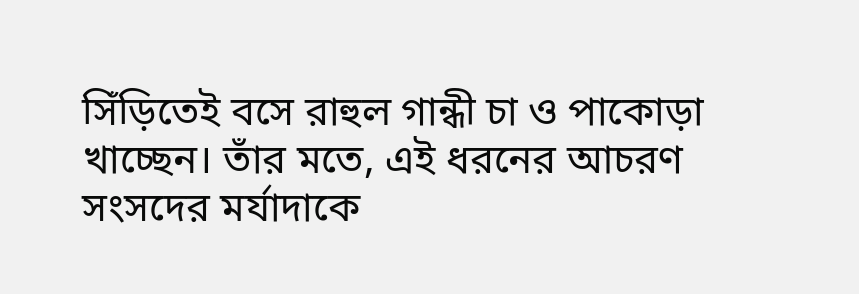সিঁড়িতেই বসে রাহুল গান্ধী চা ও পাকোড়া খাচ্ছেন। তাঁর মতে, এই ধরনের আচরণ সংসদের মর্যাদাকে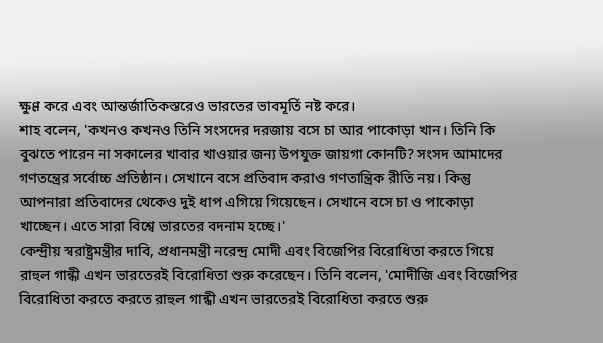ক্ষুণ্ণ করে এবং আন্তর্জাতিকস্তরেও ভারতের ভাবমূর্তি নষ্ট করে।
শাহ বলেন, 'কখনও কখনও তিনি সংসদের দরজায় বসে চা আর পাকোড়া খান। তিনি কি বুঝতে পারেন না সকালের খাবার খাওয়ার জন্য উপযুক্ত জায়গা কোনটি? সংসদ আমাদের গণতন্ত্রের সর্বোচ্চ প্রতিষ্ঠান। সেখানে বসে প্রতিবাদ করাও গণতান্ত্রিক রীতি নয়। কিন্তু আপনারা প্রতিবাদের থেকেও দুই ধাপ এগিয়ে গিয়েছেন। সেখানে বসে চা ও পাকোড়া খাচ্ছেন। এতে সারা বিশ্বে ভারতের বদনাম হচ্ছে।'
কেন্দ্রীয় স্বরাষ্ট্রমন্ত্রীর দাবি, প্রধানমন্ত্রী নরেন্দ্র মোদী এবং বিজেপির বিরোধিতা করতে গিয়ে রাহুল গান্ধী এখন ভারতেরই বিরোধিতা শুরু করেছেন। তিনি বলেন, 'মোদীজি এবং বিজেপির বিরোধিতা করতে করতে রাহুল গান্ধী এখন ভারতেরই বিরোধিতা করতে শুরু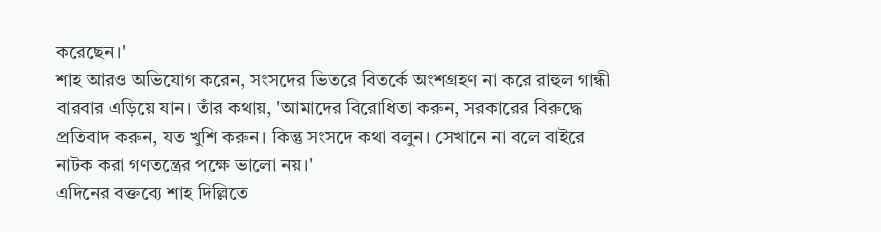করেছেন।'
শাহ আরও অভিযোগ করেন, সংসদের ভিতরে বিতর্কে অংশগ্রহণ না করে রাহুল গান্ধী বারবার এড়িয়ে যান। তাঁর কথায়, 'আমাদের বিরোধিতা করুন, সরকারের বিরুদ্ধে প্রতিবাদ করুন, যত খুশি করুন। কিন্তু সংসদে কথা বলুন। সেখানে না বলে বাইরে নাটক করা গণতন্ত্রের পক্ষে ভালো নয়।'
এদিনের বক্তব্যে শাহ দিল্লিতে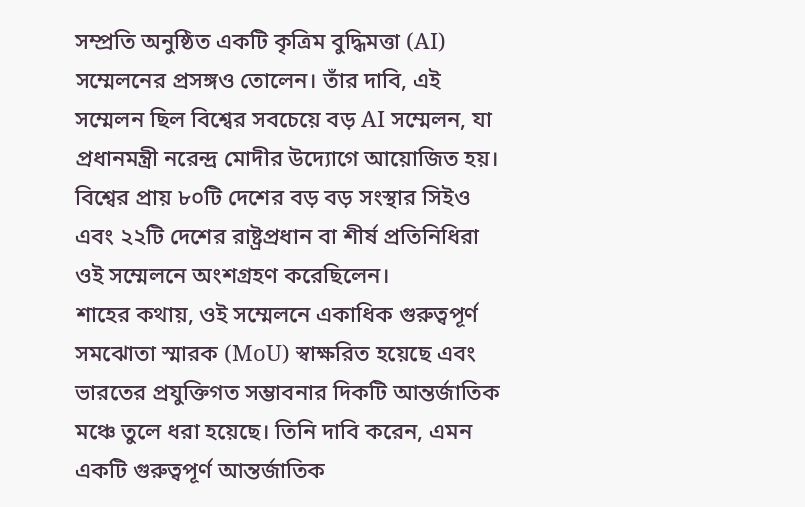সম্প্রতি অনুষ্ঠিত একটি কৃত্রিম বুদ্ধিমত্তা (AI) সম্মেলনের প্রসঙ্গও তোলেন। তাঁর দাবি, এই সম্মেলন ছিল বিশ্বের সবচেয়ে বড় AI সম্মেলন, যা প্রধানমন্ত্রী নরেন্দ্র মোদীর উদ্যোগে আয়োজিত হয়। বিশ্বের প্রায় ৮০টি দেশের বড় বড় সংস্থার সিইও এবং ২২টি দেশের রাষ্ট্রপ্রধান বা শীর্ষ প্রতিনিধিরা ওই সম্মেলনে অংশগ্রহণ করেছিলেন।
শাহের কথায়, ওই সম্মেলনে একাধিক গুরুত্বপূর্ণ সমঝোতা স্মারক (MoU) স্বাক্ষরিত হয়েছে এবং ভারতের প্রযুক্তিগত সম্ভাবনার দিকটি আন্তর্জাতিক মঞ্চে তুলে ধরা হয়েছে। তিনি দাবি করেন, এমন একটি গুরুত্বপূর্ণ আন্তর্জাতিক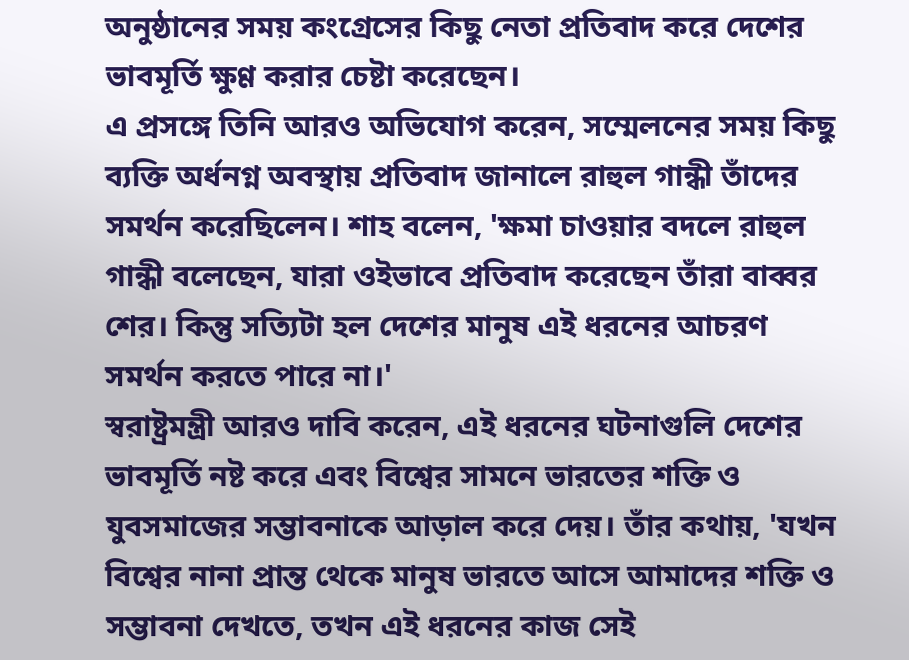অনুষ্ঠানের সময় কংগ্রেসের কিছু নেতা প্রতিবাদ করে দেশের ভাবমূর্তি ক্ষুণ্ণ করার চেষ্টা করেছেন।
এ প্রসঙ্গে তিনি আরও অভিযোগ করেন, সম্মেলনের সময় কিছু ব্যক্তি অর্ধনগ্ন অবস্থায় প্রতিবাদ জানালে রাহুল গান্ধী তাঁদের সমর্থন করেছিলেন। শাহ বলেন, 'ক্ষমা চাওয়ার বদলে রাহুল গান্ধী বলেছেন, যারা ওইভাবে প্রতিবাদ করেছেন তাঁরা বাব্বর শের। কিন্তু সত্যিটা হল দেশের মানুষ এই ধরনের আচরণ সমর্থন করতে পারে না।'
স্বরাষ্ট্রমন্ত্রী আরও দাবি করেন, এই ধরনের ঘটনাগুলি দেশের ভাবমূর্তি নষ্ট করে এবং বিশ্বের সামনে ভারতের শক্তি ও যুবসমাজের সম্ভাবনাকে আড়াল করে দেয়। তাঁর কথায়, 'যখন বিশ্বের নানা প্রান্ত থেকে মানুষ ভারতে আসে আমাদের শক্তি ও সম্ভাবনা দেখতে, তখন এই ধরনের কাজ সেই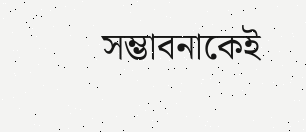সম্ভাবনাকেই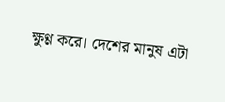ক্ষুণ্ণ করে। দেশের মানুষ এটা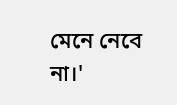মেনে নেবে না।'